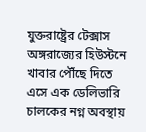যুক্তরাষ্ট্রের টেক্সাস অঙ্গরাজ্যের হিউস্টনে খাবার পৌঁছে দিতে এসে এক ডেলিভারি চালকের নগ্ন অবস্থায়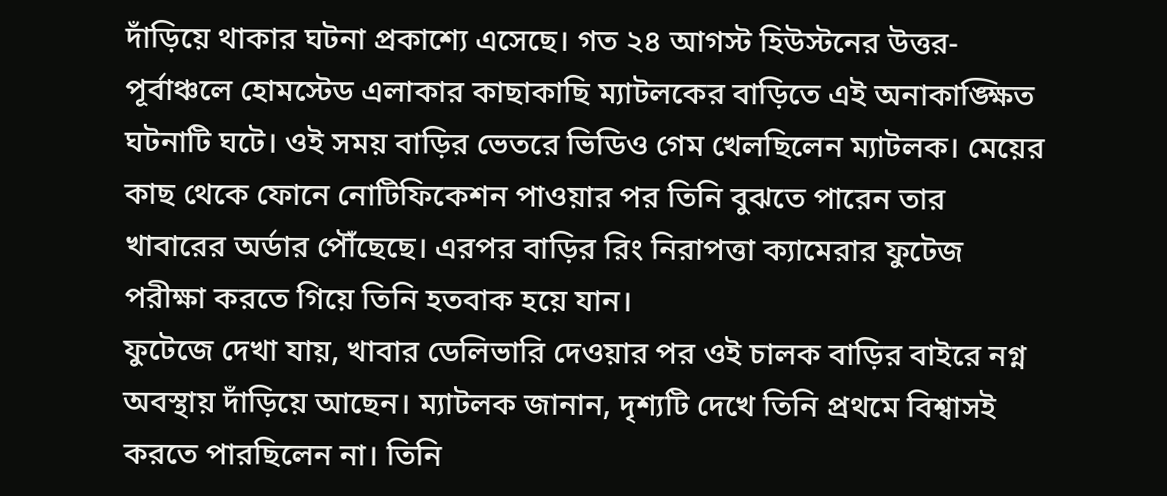দাঁড়িয়ে থাকার ঘটনা প্রকাশ্যে এসেছে। গত ২৪ আগস্ট হিউস্টনের উত্তর-পূর্বাঞ্চলে হোমস্টেড এলাকার কাছাকাছি ম্যাটলকের বাড়িতে এই অনাকাঙ্ক্ষিত ঘটনাটি ঘটে। ওই সময় বাড়ির ভেতরে ভিডিও গেম খেলছিলেন ম্যাটলক। মেয়ের কাছ থেকে ফোনে নোটিফিকেশন পাওয়ার পর তিনি বুঝতে পারেন তার খাবারের অর্ডার পৌঁছেছে। এরপর বাড়ির রিং নিরাপত্তা ক্যামেরার ফুটেজ পরীক্ষা করতে গিয়ে তিনি হতবাক হয়ে যান।
ফুটেজে দেখা যায়, খাবার ডেলিভারি দেওয়ার পর ওই চালক বাড়ির বাইরে নগ্ন অবস্থায় দাঁড়িয়ে আছেন। ম্যাটলক জানান, দৃশ্যটি দেখে তিনি প্রথমে বিশ্বাসই করতে পারছিলেন না। তিনি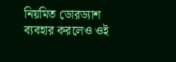নিয়মিত ডোরড্যাশ ব্যবহার করলেও ওই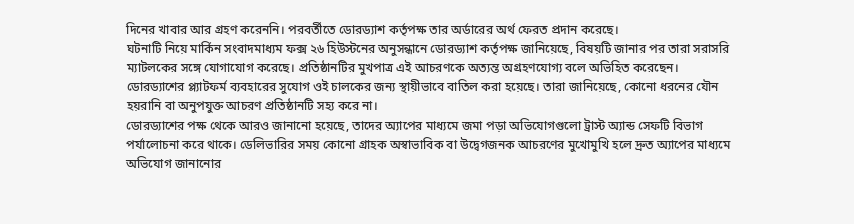দিনের খাবার আর গ্রহণ করেননি। পরবর্তীতে ডোরড্যাশ কর্তৃপক্ষ তার অর্ডারের অর্থ ফেরত প্রদান করেছে।
ঘটনাটি নিয়ে মার্কিন সংবাদমাধ্যম ফক্স ২৬ হিউস্টনের অনুসন্ধানে ডোরড্যাশ কর্তৃপক্ষ জানিয়েছে, বিষয়টি জানার পর তারা সরাসরি ম্যাটলকের সঙ্গে যোগাযোগ করেছে। প্রতিষ্ঠানটির মুখপাত্র এই আচরণকে অত্যন্ত অগ্রহণযোগ্য বলে অভিহিত করেছেন। ডোরড্যাশের প্ল্যাটফর্ম ব্যবহারের সুযোগ ওই চালকের জন্য স্থায়ীভাবে বাতিল করা হয়েছে। তারা জানিয়েছে, কোনো ধরনের যৌন হয়রানি বা অনুপযুক্ত আচরণ প্রতিষ্ঠানটি সহ্য করে না।
ডোরড্যাশের পক্ষ থেকে আরও জানানো হয়েছে, তাদের অ্যাপের মাধ্যমে জমা পড়া অভিযোগগুলো ট্রাস্ট অ্যান্ড সেফটি বিভাগ পর্যালোচনা করে থাকে। ডেলিভারির সময় কোনো গ্রাহক অস্বাভাবিক বা উদ্বেগজনক আচরণের মুখোমুখি হলে দ্রুত অ্যাপের মাধ্যমে অভিযোগ জানানোর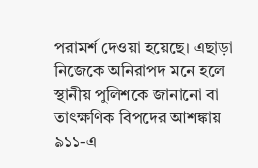পরামর্শ দেওয়া হয়েছে। এছাড়া নিজেকে অনিরাপদ মনে হলে স্থানীয় পুলিশকে জানানো বা তাৎক্ষণিক বিপদের আশঙ্কায় ৯১১-এ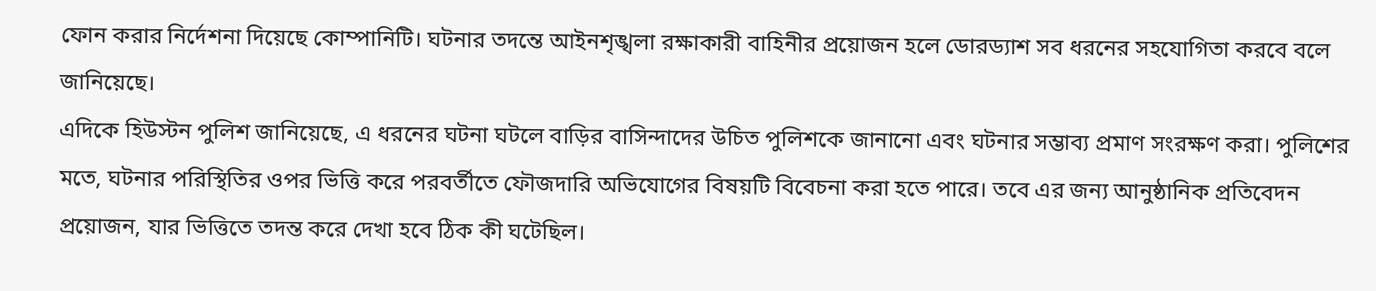ফোন করার নির্দেশনা দিয়েছে কোম্পানিটি। ঘটনার তদন্তে আইনশৃঙ্খলা রক্ষাকারী বাহিনীর প্রয়োজন হলে ডোরড্যাশ সব ধরনের সহযোগিতা করবে বলে জানিয়েছে।
এদিকে হিউস্টন পুলিশ জানিয়েছে, এ ধরনের ঘটনা ঘটলে বাড়ির বাসিন্দাদের উচিত পুলিশকে জানানো এবং ঘটনার সম্ভাব্য প্রমাণ সংরক্ষণ করা। পুলিশের মতে, ঘটনার পরিস্থিতির ওপর ভিত্তি করে পরবর্তীতে ফৌজদারি অভিযোগের বিষয়টি বিবেচনা করা হতে পারে। তবে এর জন্য আনুষ্ঠানিক প্রতিবেদন প্রয়োজন, যার ভিত্তিতে তদন্ত করে দেখা হবে ঠিক কী ঘটেছিল।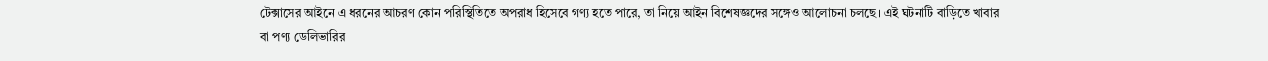টেক্সাসের আইনে এ ধরনের আচরণ কোন পরিস্থিতিতে অপরাধ হিসেবে গণ্য হতে পারে, তা নিয়ে আইন বিশেষজ্ঞদের সঙ্গেও আলোচনা চলছে। এই ঘটনাটি বাড়িতে খাবার বা পণ্য ডেলিভারির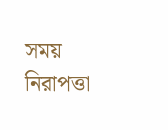সময় নিরাপত্তা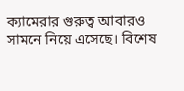ক্যামেরার গুরুত্ব আবারও সামনে নিয়ে এসেছে। বিশেষ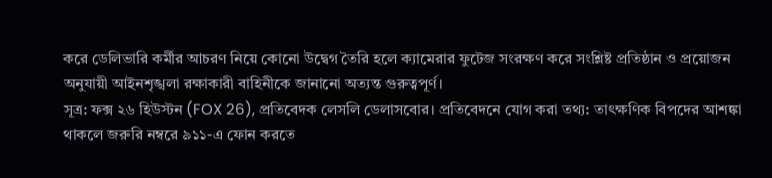করে ডেলিভারি কর্মীর আচরণ নিয়ে কোনো উদ্বেগ তৈরি হলে ক্যামেরার ফুটেজ সংরক্ষণ করে সংশ্লিষ্ট প্রতিষ্ঠান ও প্রয়োজন অনুযায়ী আইনশৃঙ্খলা রক্ষাকারী বাহিনীকে জানানো অত্যন্ত গুরুত্বপূর্ণ।
সূত্র: ফক্স ২৬ হিউস্টন (FOX 26), প্রতিবেদক লেসলি ডেলাসবোর। প্রতিবেদনে যোগ করা তথ্য: তাৎক্ষণিক বিপদের আশঙ্কা থাকলে জরুরি নম্বরে ৯১১-এ ফোন করতে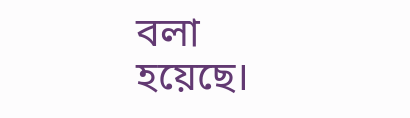বলা হয়েছে।